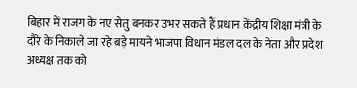बिहार में राजग के नए सेतु बनकर उभर सकते हैं प्रधान केंद्रीय शिक्षा मंत्री के दौरे के निकाले जा रहे बड़े मायने भाजपा विधान मंडल दल के नेता और प्रदेश अध्यक्ष तक को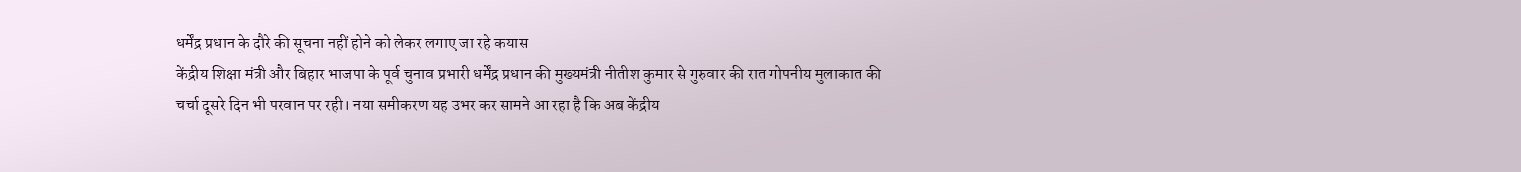धर्मेंद्र प्रधान के दौरे की सूचना नहीं होने को लेकर लगाए जा रहे कयास
केंद्रीय शिक्षा मंत्री और बिहार भाजपा के पूर्व चुनाव प्रभारी धर्मेंद्र प्रधान की मुख्यमंत्री नीतीश कुमार से गुरुवार की रात गोपनीय मुलाकात की चर्चा दूसरे दिन भी परवान पर रही। नया समीकरण यह उभर कर सामने आ रहा है कि अब केंद्रीय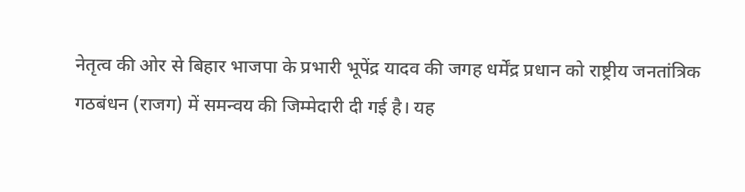नेतृत्व की ओर से बिहार भाजपा के प्रभारी भूपेंद्र यादव की जगह धर्मेंद्र प्रधान को राष्ट्रीय जनतांत्रिक गठबंधन (राजग) में समन्वय की जिम्मेदारी दी गई है। यह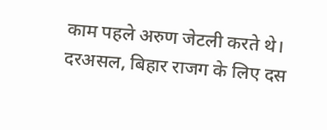काम पहले अरुण जेटली करते थे।
दरअसल, बिहार राजग के लिए दस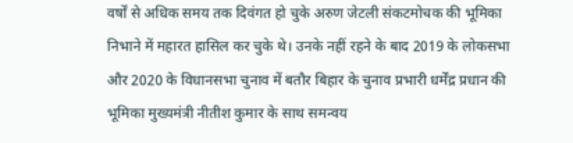वर्षों से अधिक समय तक दिवंगत हो चुके अरुण जेटली संकटमोचक की भूमिका निभाने में महारत हासिल कर चुके थे। उनके नहीं रहने के बाद 2019 के लोकसभा और 2020 के विधानसभा चुनाव में बतौर बिहार के चुनाव प्रभारी धर्मेंद्र प्रधान की भूमिका मुख्यमंत्री नीतीश कुमार के साथ समन्वय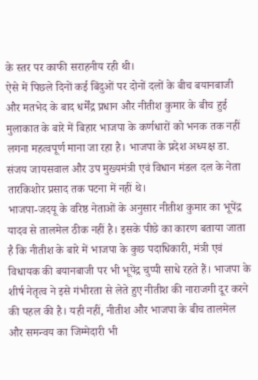के स्तर पर काफी सराहनीय रही थी।
ऐसे में पिछले दिनों कई बिंदुओं पर दोनों दलों के बीच बयानबाजी और मतभेद के बाद धर्मेंद्र प्रधान और नीतीश कुमार के बीच हुई मुलाकात के बारे में बिहार भाजपा के कर्णधारों को भनक तक नहीं लगना महत्वपूर्ण माना जा रहा है। भाजपा के प्रदेश अध्यक्ष डा. संजय जायसवाल और उप मुख्यमंत्री एवं विधान मंडल दल के नेता तारकिशोर प्रसाद तक पटना में नहीं थे।
भाजपा-जदयू के वरिष्ठ नेताओं के अनुसार नीतीश कुमार का भूपेंद्र यादव से तालमेल ठीक नहीं है। इसके पीछे का कारण बताया जाता है कि नीतीश के बारे में भाजपा के कुछ पदाधिकारी, मंत्री एवं विधायक की बयानबाजी पर भी भूपेंद्र चुप्पी साधे रहते हैं। भाजपा के शीर्ष नेतृत्व ने इसे गंभीरता से लेते हुए नीतीश की नाराजगी दूर करने की पहल की है। यही नहीं, नीतीश और भाजपा के बीच तालमेल और समन्वय का जिम्मेदारी भी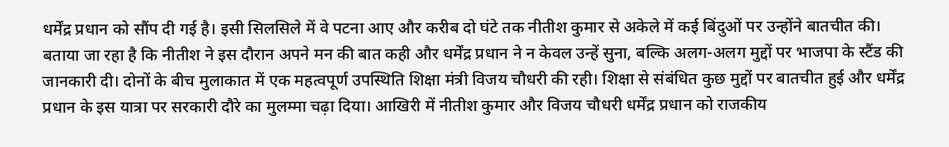धर्मेंद्र प्रधान को सौंप दी गई है। इसी सिलसिले में वे पटना आए और करीब दो घंटे तक नीतीश कुमार से अकेले में कई बिंदुओं पर उन्होंने बातचीत की।
बताया जा रहा है कि नीतीश ने इस दौरान अपने मन की बात कही और धर्मेंद्र प्रधान ने न केवल उन्हें सुना, बल्कि अलग-अलग मुद्दों पर भाजपा के स्टैंड की जानकारी दी। दोनों के बीच मुलाकात में एक महत्वपूर्ण उपस्थिति शिक्षा मंत्री विजय चौधरी की रही। शिक्षा से संबंधित कुछ मुद्दों पर बातचीत हुई और धर्मेंद्र प्रधान के इस यात्रा पर सरकारी दौरे का मुलम्मा चढ़ा दिया। आखिरी में नीतीश कुमार और विजय चौधरी धर्मेंद्र प्रधान को राजकीय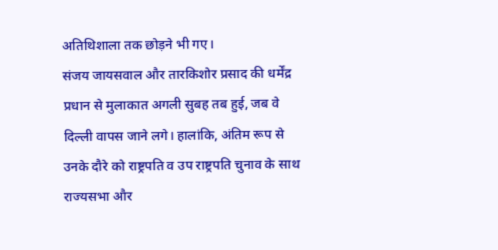अतिथिशाला तक छोड़ने भी गए।
संजय जायसवाल और तारकिशोर प्रसाद की धर्मेंद्र प्रधान से मुलाकात अगली सुबह तब हुई, जब वे दिल्ली वापस जाने लगे। हालांकि, अंतिम रूप से उनके दौरे को राष्ट्रपति व उप राष्ट्रपति चुनाव के साथ राज्यसभा और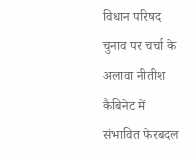विधान परिषद चुनाव पर चर्चा के अलावा नीतीश कैबिनेट में संभावित फेरबदल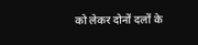को लेकर दोनों दलों के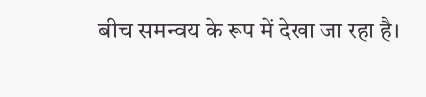बीच समन्वय के रूप में देखा जा रहा है।